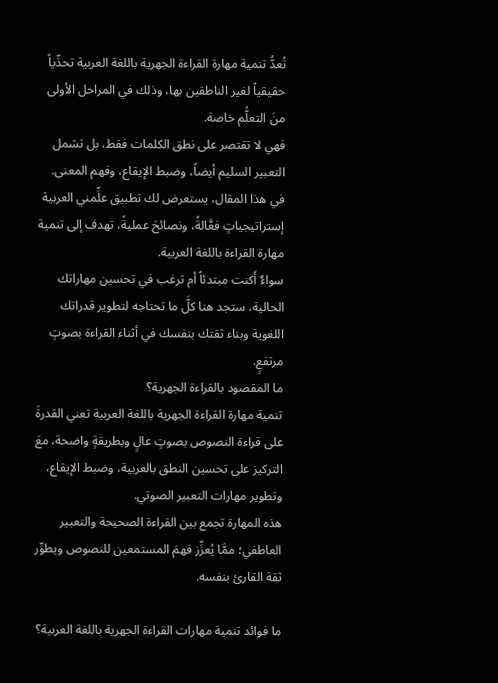تُعدُّ تنمية مهارة القراءة الجهرية باللغة العربية تحدِّياً حقيقياً لغير الناطقين بها، وذلك في المراحل الأولى منَ التعلُّم خاصة.
فهي لا تقتصر على نطق الكلمات فقط، بل تشمل التعبير السليم أيضاً، وضبط الإيقاع، وفهم المعنى.
في هذا المقال، يستعرض لك تطبيق علِّمني العربية إستراتيجياتٍ فعَّالةً، ونصائحَ عمليةً، تهدف إلى تنمية مهارة القراءة باللغة العربية.
سواءٌ أَكنت مبتدئاً أم ترغب في تحسين مهاراتك الحالية، ستجد هنا كلَّ ما تحتاجه لتطوير قدراتك اللغوية وبناء ثقتك بنفسك في أثناء القراءة بصوتٍ مرتفعٍ.
ما المقصود بالقراءة الجهرية؟
تنمية مهارة القراءة الجهرية باللغة العربية تعني القدرةَ على قراءة النصوص بصوتٍ عالٍ وبطريقةٍ واضحة، معَ التركيز على تحسين النطق بالعربية، وضبط الإيقاع، وتطوير مهارات التعبير الصوتي.
هذه المهارة تجمع بين القراءة الصحيحة والتعبير العاطفي؛ ممَّا يُعزِّز فهمَ المستمعين للنصوص ويطوِّر ثقة القارئ بنفسه.

ما فوائد تنمية مهارات القراءة الجهرية باللغة العربية؟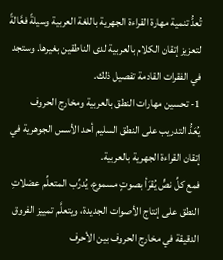تُعدُّ تنمية مهارة القراءة الجهرية باللغة العربية وسيلةً فعَّالةً لتعزيز إتقان الكلام بالعربية لدى الناطقين بغيرها. وستجد في الفقرات القادمة تفصيل ذلك.
1- تحسين مهارات النطق بالعربية ومخارج الحروف
يُعَدُّ التدريب على النطق السليم أحد الأسس الجوهرية في إتقان القراءة الجهرية بالعربية.
فمع كلِّ نصٍّ يُقرَأ بصوتٍ مسموع، يُدرِّب المتعلِّم عضلاتِ النطق على إنتاج الأصوات الجديدة، ويتعلَّم تمييز الفروق الدقيقة في مخارج الحروف بين الأحرف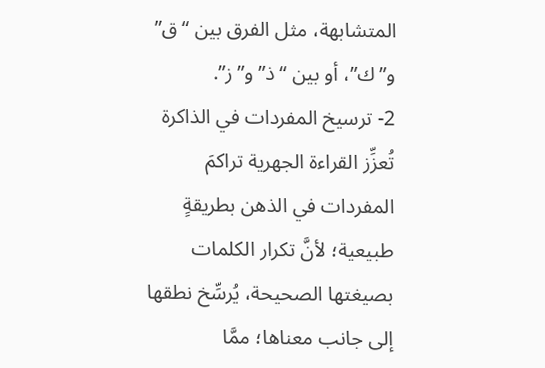المتشابهة، مثل الفرق بين “ق” و”ك”، أو بين “ذ” و”ز”.
2- ترسيخ المفردات في الذاكرة
تُعزِّز القراءة الجهرية تراكمَ المفردات في الذهن بطريقةٍ طبيعية؛ لأنَّ تكرار الكلمات بصيغتها الصحيحة، يُرسِّخ نطقها إلى جانب معناها؛ ممَّا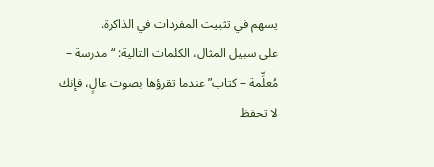يسهم في تثبيت المفردات في الذاكرة.
على سبيل المثال، الكلمات التالية: “مدرسة – مُعلِّمة – كتاب” عندما تقرؤها بصوت عالٍ، فإنك لا تحفظ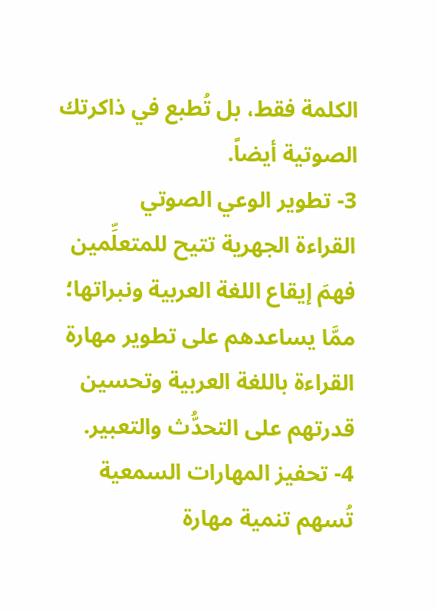الكلمة فقط، بل تُطبع في ذاكرتك الصوتية أيضاً.
3- تطوير الوعي الصوتي
القراءة الجهرية تتيح للمتعلِّمين فهمَ إيقاع اللغة العربية ونبراتها؛ ممَّا يساعدهم على تطوير مهارة القراءة باللغة العربية وتحسين قدرتهم على التحدُّث والتعبير.
4- تحفيز المهارات السمعية
تُسهم تنمية مهارة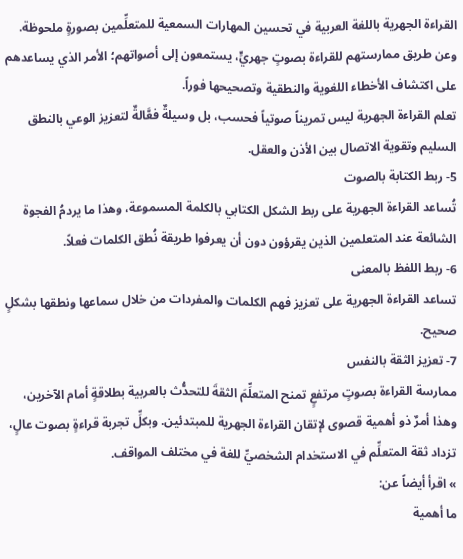القراءة الجهرية باللغة العربية في تحسين المهارات السمعية للمتعلِّمين بصورةٍ ملحوظة. وعن طريق ممارستهم للقراءة بصوتٍ جهريٍّ، يستمعون إلى أصواتهم؛ الأمر الذي يساعدهم على اكتشاف الأخطاء اللغوية والنطقية وتصحيحها فوراً.
تعلم القراءة الجهرية ليس تمريناً صوتياً فحسب، بل وسيلةٌ فعَّالةٌ لتعزيز الوعي بالنطق السليم وتقوية الاتصال بين الأذن والعقل.
5- ربط الكتابة بالصوت
تُساعد القراءة الجهرية على ربط الشكل الكتابي بالكلمة المسموعة، وهذا ما يردمُ الفجوة الشائعة عند المتعلمين الذين يقرؤون دون أن يعرفوا طريقة نُطق الكلمات فعلاً.
6- ربط اللفظ بالمعنى
تساعد القراءة الجهرية على تعزيز فهم الكلمات والمفردات من خلال سماعها ونطقها بشكلٍ صحيح.
7- تعزيز الثقة بالنفس
ممارسة القراءة بصوتٍ مرتفعٍ تمنح المتعلِّمَ الثقةَ للتحدُّث بالعربية بطلاقةٍ أمام الآخرين، وهذا أمرٌ ذو أهمية قصوى لإتقان القراءة الجهرية للمبتدئين. وبكلِّ تجربة قراءةٍ بصوت عالٍ، تزداد ثقة المتعلِّم في الاستخدام الشخصيِّ للغة في مختلف المواقف.
» اقرأ أيضاً عن:
ما أهمية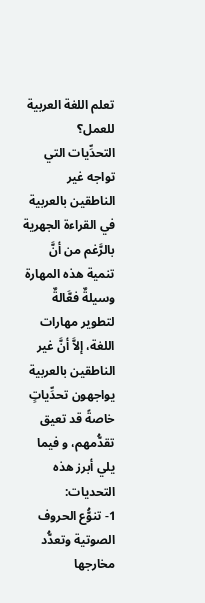تعلم اللغة العربية للعمل؟
التحدِّيات التي تواجه غير الناطقين بالعربية في القراءة الجهرية
بالرَّغم من أنَّ تنمية هذه المهارة وسيلةٌ فعَّالةٌ لتطوير مهارات اللغة، إلاَّ أنَّ غير الناطقين بالعربية يواجهون تحدِّياتٍ خاصةً قد تعيق تقدُّمهم، و فيما يلي أبرز هذه التحديات:
1- تنوُّع الحروف الصوتية وتعدُّد مخارجها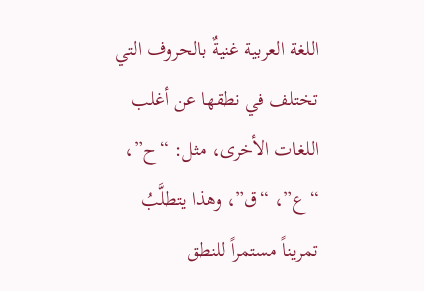اللغة العربية غنيةٌ بالحروف التي تختلف في نطقها عن أغلب اللغات الأخرى، مثل: “ح”، “ع”، “ق”، وهذا يتطلَّبُ تمريناً مستمراً للنطق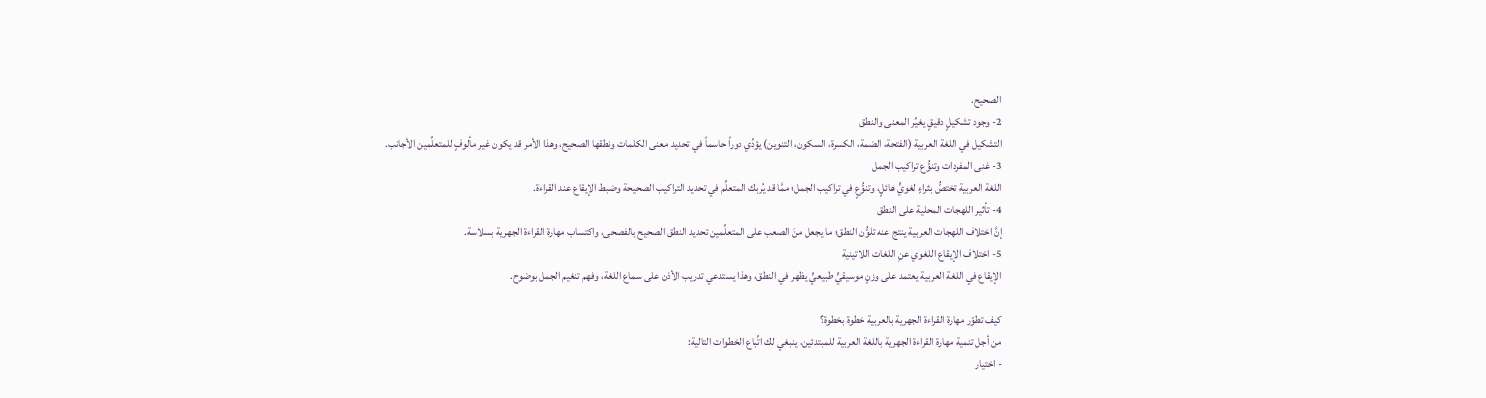الصحيح.
2- وجود تشكيلٍ دقيقٍ يغيِّر المعنى والنطق
التشكيل في اللغة العربية (الفتحة، الضمة، الكسرة، السكون، التنوين) يؤدِّي دوراً حاسماً في تحديد معنى الكلمات ونطقها الصحيح، وهذا الأمر قد يكون غير مألوفٍ للمتعلِّمين الأجانب.
3- غنى المفردات وتنوُّع تراكيب الجمل
اللغة العربية تختصُّ بثراءٍ لغويٍّ هائلٍ، وتنوُّعٍ في تراكيب الجمل؛ ممَّا قد يُربك المتعلِّم في تحديد التراكيب الصحيحة وضبط الإيقاع عند القراءة.
4- تأثير اللهجات المحلية على النطق
إنَّ اختلاف اللهجات العربية ينتج عنه تلوُّن النطق؛ ما يجعل منَ الصعب على المتعلِّمين تحديد النطق الصحيح بالفصحى، واكتساب مهارة القراءة الجهرية بسلاسة.
5- اختلاف الإيقاع اللغوي عنِ اللغات اللاتينية
الإيقاع في اللغة العربية يعتمد على وزنٍ موسيقيٍّ طبيعيٍّ يظهر في النطق، وهذا يستدعي تدريب الأذن على سماع اللغة، وفهم تنغيم الجمل بوضوح.

كيف تطوّر مهارة القراءة الجهرية بالعربية خطوة بخطوة؟
من أجل تنمية مهارة القراءة الجهرية باللغة العربية للمبتدئين، ينبغي لك اتِّباع الخطوات التالية:
- اختيار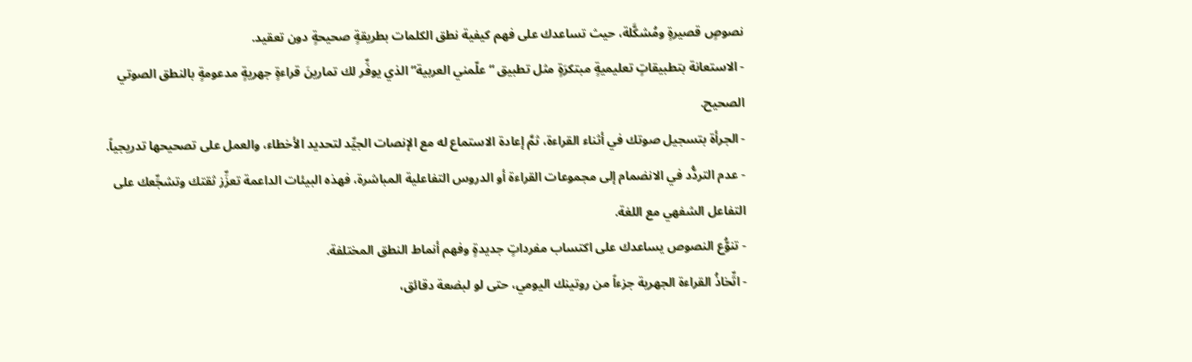نصوصٍ قصيرةٍ ومُشكَّلة، حيث تساعدك على فهم كيفية نطق الكلمات بطريقةٍ صحيحةٍ دون تعقيد.
- الاستعانة بتطبيقاتٍ تعليميةٍ مبتكرَةٍ مثل تطبيق “علّمني العربية” الذي يوفِّر لك تمارينَ قراءةٍ جهريةٍ مدعومةٍ بالنطق الصوتي الصحيح.
- الجرأة بتسجيل صوتك في أثناء القراءة، ثمَّ إعادة الاستماع له مع الإنصات الجيِّد لتحديد الأخطاء، والعمل على تصحيحها تدريجياً.
- عدم التردُّد في الانضمام إلى مجموعات القراءة أو الدروس التفاعلية المباشرة، فهذه البيئات الداعمة تعزِّز ثقتك وتشجِّعك على التفاعل الشفهي مع اللغة.
- تنوُّع النصوص يساعدك على اكتساب مفرداتٍ جديدةٍ وفهم أنماط النطق المختلفة.
- اتِّخاذُ القراءة الجهرية جزءاً من روتينك اليومي، حتى لو لبضعة دقائق،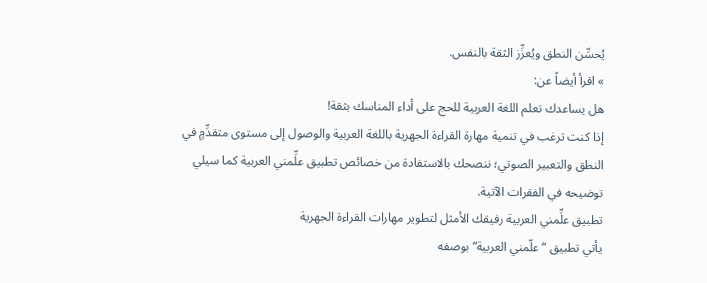يُحسِّن النطق ويُعزِّز الثقة بالنفس.
» اقرأ أيضاً عن:
هل يساعدك تعلم اللغة العربية للحج على أداء المناسك بثقة!
إذا كنت ترغب في تنمية مهارة القراءة الجهرية باللغة العربية والوصول إلى مستوى متقدِّمٍ في النطق والتعبير الصوتي؛ ننصحك بالاستفادة من خصائص تطبيق علِّمني العربية كما سيلي توضيحه في الفقرات الآتية.
تطبيق علِّمني العربية رفيقك الأمثل لتطوير مهارات القراءة الجهرية
يأتي تطبيق “علّمني العربية“ بوصفه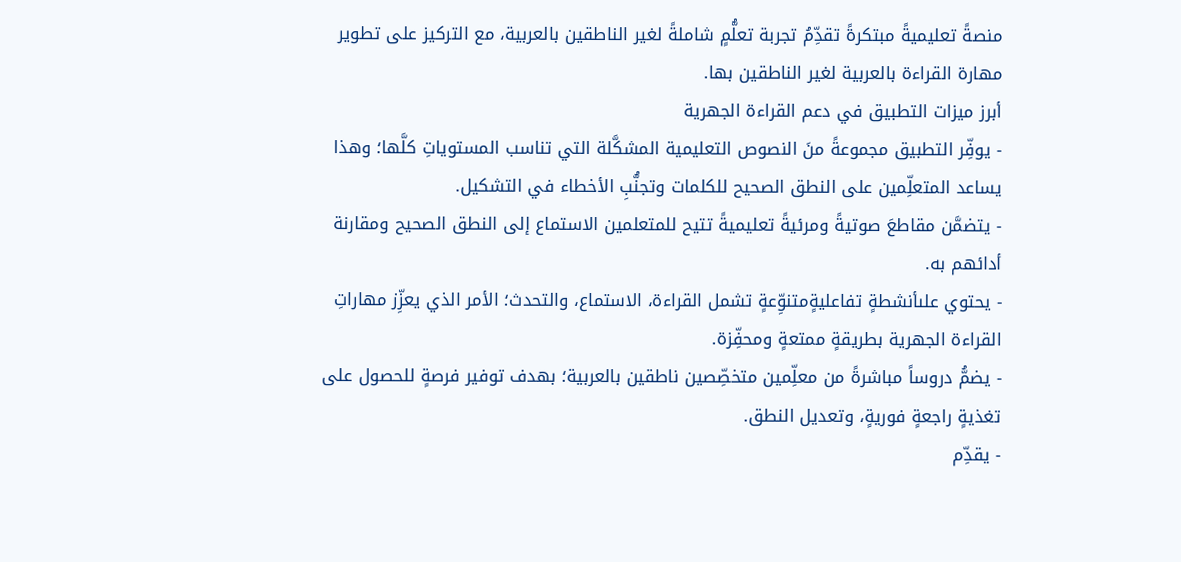منصةً تعليميةً مبتكرةً تقدِّمُ تجربة تعلُّمٍ شاملةً لغير الناطقين بالعربية، مع التركيز على تطوير مهارة القراءة بالعربية لغير الناطقين بها.
أبرز ميزات التطبيق في دعم القراءة الجهرية
- يوفِّر التطبيق مجموعةً منَ النصوص التعليمية المشكَّلة التي تناسب المستوياتِ كلَّها؛ وهذا يساعد المتعلِّمين على النطق الصحيح للكلمات وتجنُّبِ الأخطاء في التشكيل.
- يتضمَّن مقاطعَ صوتيةً ومرئيةً تعليميةً تتيح للمتعلمين الاستماع إلى النطق الصحيح ومقارنة أدائهم به.
- يحتوي علىأنشطةٍ تفاعليةٍمتنوِّعةٍ تشمل القراءة، الاستماع، والتحدث؛ الأمر الذي يعزِّز مهاراتِ القراءة الجهرية بطريقةٍ ممتعةٍ ومحفِّزة.
- يضمُّ دروساً مباشرةً من معلِّمين متخصِّصين ناطقين بالعربية؛ بهدف توفير فرصةٍ للحصول على تغذيةٍ راجعةٍ فوريةٍ، وتعديل النطق.
- يقدِّم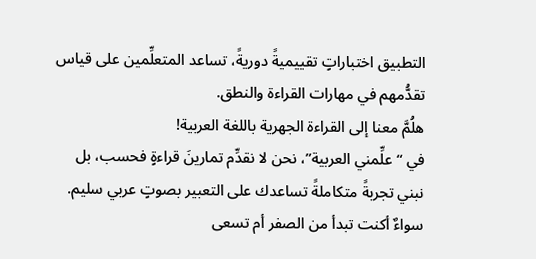التطبيق اختباراتٍ تقييميةً دوريةً، تساعد المتعلِّمين على قياس تقدُّمهم في مهارات القراءة والنطق.
هلُمَّ معنا إلى القراءة الجهرية باللغة العربية!
في “علِّمني العربية”، نحن لا نقدِّم تمارينَ قراءةٍ فحسب، بل نبني تجربةً متكاملةً تساعدك على التعبير بصوتٍ عربي سليم.
سواءٌ أكنت تبدأ من الصفر أم تسعى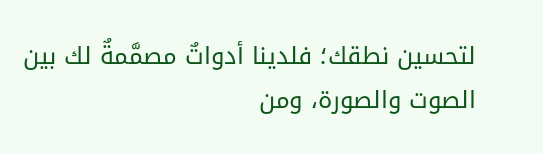لتحسين نطقك؛ فلدينا أدواتٌ مصمَّمةٌ لك بين الصوت والصورة، ومن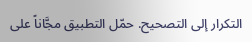التكرار إلى التصحيح. حمّل التطبيق مجَّاناً على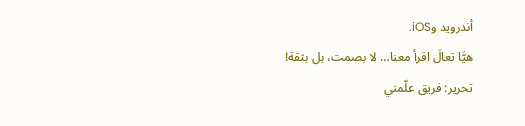أندرويد وiOS.
هيَّا تعالَ اقرأ معنا… لا بصمت، بل بثقة!
تحرير: فريق علّمني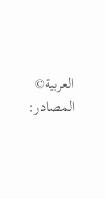العربية©
المصادر: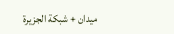ميدان + شبكة الجزيرة